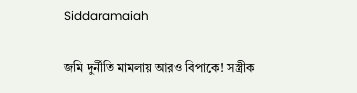Siddaramaiah

জমি দুর্নীতি মামলায় আরও বিপাকে! সস্ত্রীক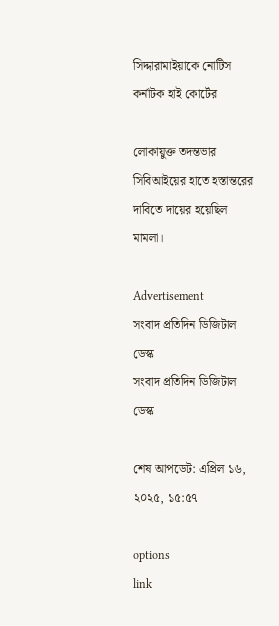সিদ্দারামাইয়াকে নোটিস কর্নাটক হাই কোর্টের

লোকায়ুক্ত তদন্তভার সিবিআইয়ের হাতে হস্তান্তরের দাবিতে দায়ের হয়েছিল মামলা।

Advertisement
সংবাদ প্রতিদিন ডিজিটাল ডেস্ক
সংবাদ প্রতিদিন ডিজিটাল ডেস্ক

শেষ আপডেট: এপ্রিল ১৬, ২০২৫, ১৫:৫৭

options
link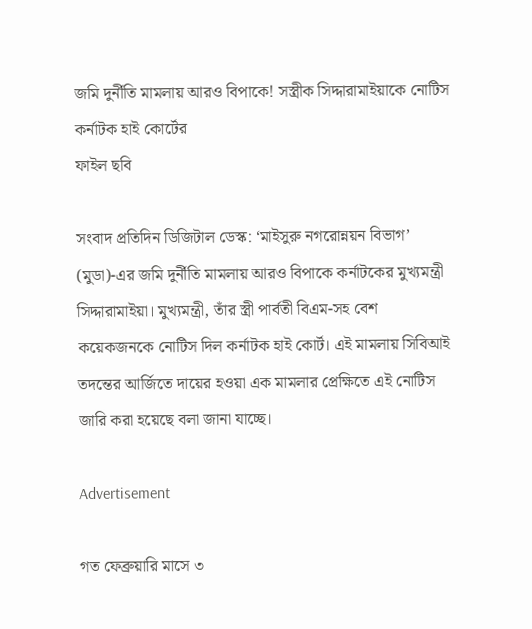জমি দুর্নীতি মামলায় আরও বিপাকে! সস্ত্রীক সিদ্দারামাইয়াকে নোটিস কর্নাটক হাই কোর্টের
ফাইল ছবি

সংবাদ প্রতিদিন ডিজিটাল ডেস্ক: ‘মাইসুরু নগরোন্নয়ন বিভাগ’ (মুডা)-এর জমি দুর্নীতি মামলায় আরও বিপাকে কর্নাটকের মুখ্যমন্ত্রী সিদ্দারামাইয়া। মুখ্যমন্ত্রী, তাঁর স্ত্রী পার্বতী বিএম-সহ বেশ কয়েকজনকে নোটিস দিল কর্নাটক হাই কোর্ট। এই মামলায় সিবিআই তদন্তের আর্জিতে দায়ের হওয়া এক মামলার প্রেক্ষিতে এই নোটিস জারি করা হয়েছে বলা জানা যাচ্ছে।

Advertisement

গত ফেব্রুয়ারি মাসে ৩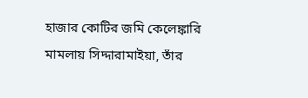হাজার কোটির জমি কেলেঙ্কারি মামলায় সিদ্দারামাইয়া, তাঁর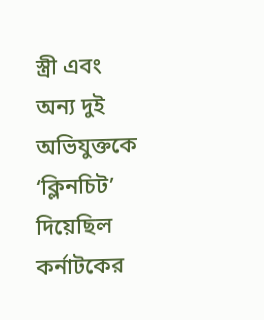স্ত্রী এবং অন্য দুই অভিযুক্তকে ‘ক্লিনচিট’ দিয়েছিল কর্নাটকের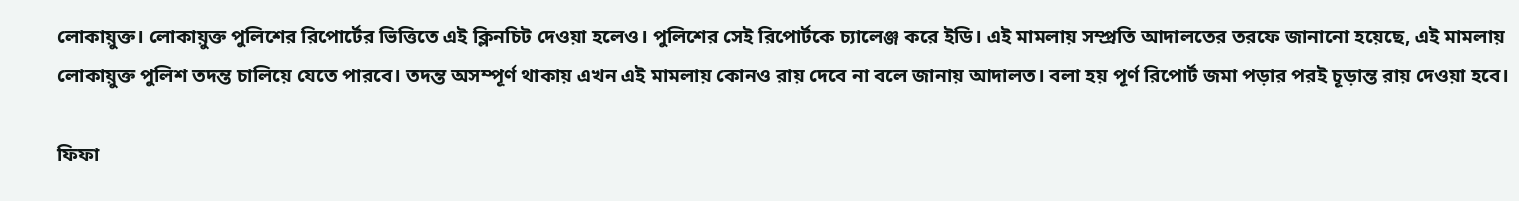লোকায়ুক্ত। লোকায়ুক্ত পুলিশের রিপোর্টের ভিত্তিতে এই ক্লিনচিট দেওয়া হলেও। পুলিশের সেই রিপোর্টকে চ্যালেঞ্জ করে ইডি। এই মামলায় সম্প্রতি আদালতের তরফে জানানো হয়েছে, এই মামলায় লোকায়ুক্ত পুলিশ তদন্ত চালিয়ে যেতে পারবে। তদন্ত অসম্পূর্ণ থাকায় এখন এই মামলায় কোনও রায় দেবে না বলে জানায় আদালত। বলা হয় পূর্ণ রিপোর্ট জমা পড়ার পরই চূড়ান্ত রায় দেওয়া হবে।

ফিফা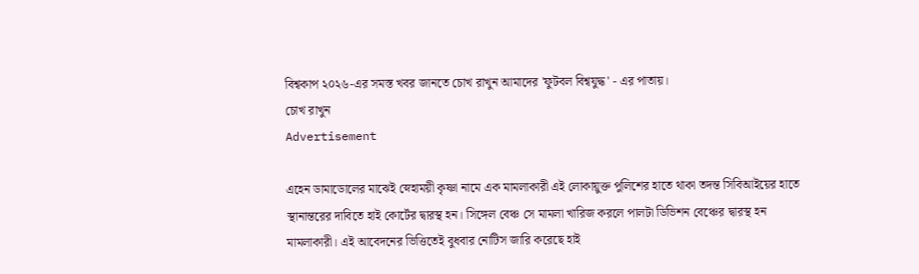বিশ্বকাপ ২০২৬-এর সমস্ত খবর জানতে চোখ রাখুন আমাদের 'ফুটবল বিশ্বযুদ্ধ' - এর পাতায়।
চোখ রাখুন
Advertisement

এহেন ডামাডোলের মাঝেই স্নেহাময়ী কৃষ্ণা নামে এক মামলাকারী এই লোকায়ুক্ত পুলিশের হাতে থাকা তদন্ত সিবিআইয়ের হাতে স্থানান্তরের দাবিতে হাই কোর্টের দ্বারস্থ হন। সিঙ্গেল বেঞ্চ সে মামলা খারিজ করলে পালটা ডিভিশন বেঞ্চের দ্বারস্থ হন মামলাকারী। এই আবেদনের ভিত্তিতেই বুধবার নোটিস জারি করেছে হাই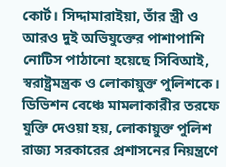কোর্ট। সিদ্দামারাইয়া, তাঁর স্ত্রী ও আরও দুই অভিযুক্তের পাশাপাশি নোটিস পাঠানো হয়েছে সিবিআই, স্বরাষ্ট্রমন্ত্রক ও লোকায়ুক্ত পুলিশকে। ডিভিশন বেঞ্চে মামলাকারীর তরফে যুক্তি দেওয়া হয়, লোকায়ুক্ত পুলিশ রাজ্য সরকারের প্রশাসনের নিয়ন্ত্রণে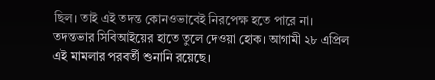ছিল। তাই এই তদন্ত কোনওভাবেই নিরপেক্ষ হতে পারে না। তদন্তভার সিবিআইয়ের হাতে তুলে দেওয়া হোক। আগামী ২৮ এপ্রিল এই মামলার পরবর্তী শুনানি রয়েছে।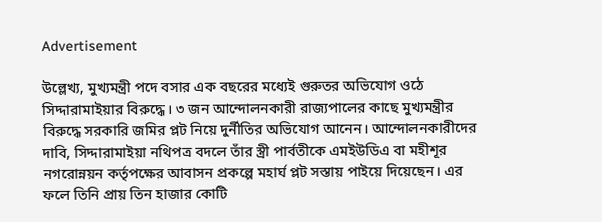Advertisement

উল্লেখ্য, মুখ্যমন্ত্রী পদে বসার এক বছরের মধ্যেই গুরুতর অভিযোগ ওঠে সিদ্দারামাইয়ার বিরুদ্ধে। ৩ জন আন্দোলনকারী রাজ্যপালের কাছে মুখ্যমন্ত্রীর বিরুদ্ধে সরকারি জমির প্লট নিয়ে দুর্নীতির অভিযোগ আনেন। আন্দোলনকারীদের দাবি, সিদ্দারামাইয়া নথিপত্র বদলে তাঁর স্ত্রী পার্বতীকে এমইউডিএ বা মহীশূর নগরোন্নয়ন কর্তৃপক্ষের আবাসন প্রকল্পে মহার্ঘ প্লট সস্তায় পাইয়ে দিয়েছেন। এর ফলে তিনি প্রায় তিন হাজার কোটি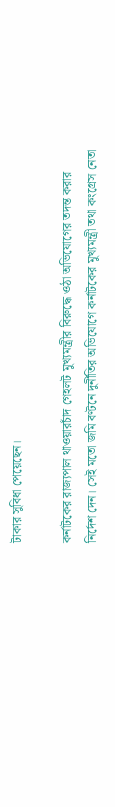টাকার সুবিধা পেয়েছেন।

কর্নাটকের রাজ্যপাল থাওয়ারচাঁদ গেহলট মুখ্যমন্ত্রীর বিরুদ্ধে ওঠা অভিযোগের তদন্ত করার নির্দেশ দেন। সেই মতো জমি বণ্টনে দুর্নীতির অভিযোগে কর্নাটকের মুখ্যমন্ত্রী তথা কংগ্রেস নেতা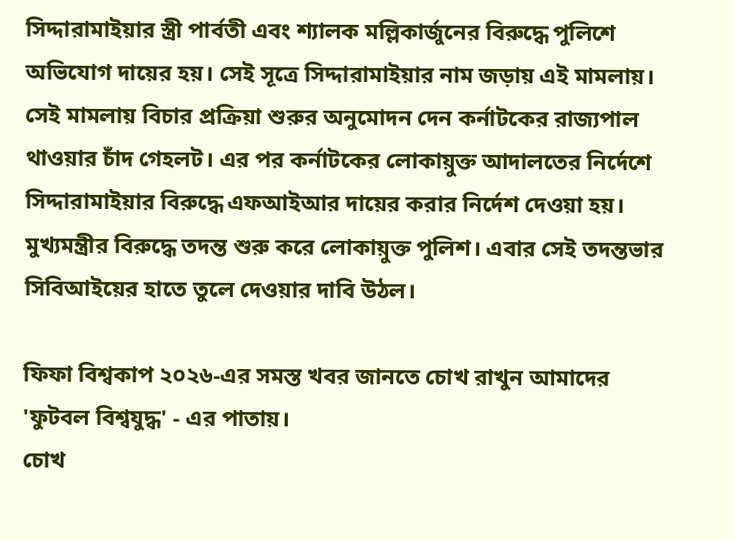সিদ্দারামাইয়ার স্ত্রী পার্বতী এবং শ্যালক মল্লিকার্জুনের বিরুদ্ধে পুলিশে অভিযোগ দায়ের হয়। সেই সূত্রে সিদ্দারামাইয়ার নাম জড়ায় এই মামলায়। সেই মামলায় বিচার প্রক্রিয়া শুরুর অনুমোদন দেন কর্নাটকের রাজ্যপাল থাওয়ার চাঁদ গেহলট। এর পর কর্নাটকের লোকায়ুক্ত আদালতের নির্দেশে সিদ্দারামাইয়ার বিরুদ্ধে এফআইআর দায়ের করার নির্দেশ দেওয়া হয়। মুখ্যমন্ত্রীর বিরুদ্ধে তদন্ত শুরু করে লোকায়ুক্ত পুলিশ। এবার সেই তদন্তভার সিবিআইয়ের হাতে তুলে দেওয়ার দাবি উঠল।

ফিফা বিশ্বকাপ ২০২৬-এর সমস্ত খবর জানতে চোখ রাখুন আমাদের 'ফুটবল বিশ্বযুদ্ধ' - এর পাতায়।
চোখ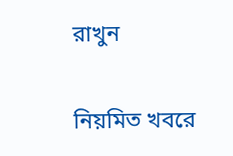রাখুন

নিয়মিত খবরে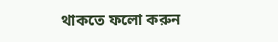থাকতে ফলো করুন